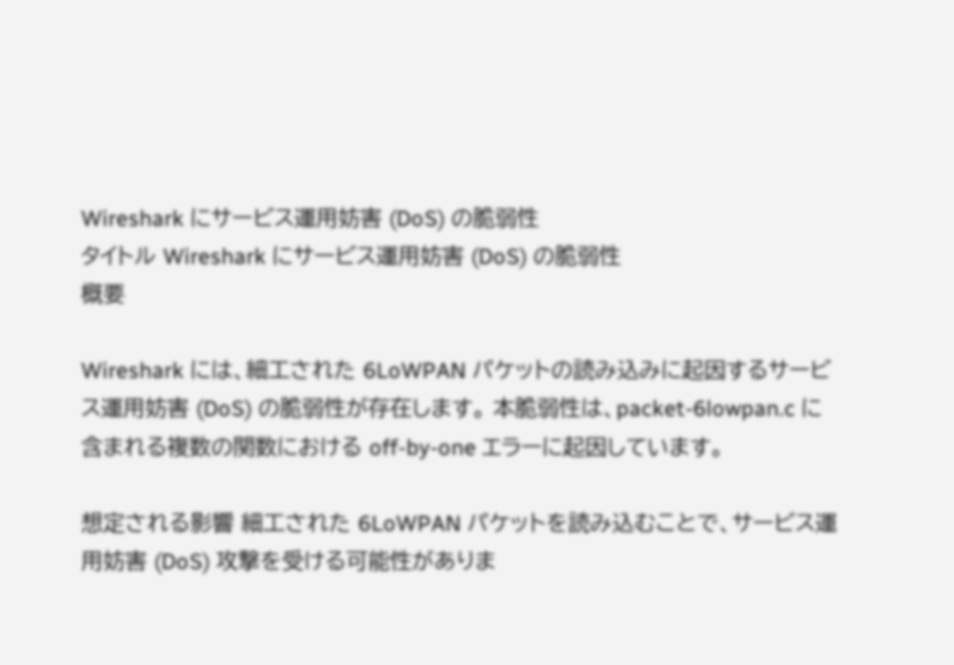Wireshark にサービス運用妨害 (DoS) の脆弱性
タイトル Wireshark にサービス運用妨害 (DoS) の脆弱性
概要

Wireshark には、細工された 6LoWPAN パケットの読み込みに起因するサービス運用妨害 (DoS) の脆弱性が存在します。 本脆弱性は、packet-6lowpan.c に含まれる複数の関数における off-by-one エラーに起因しています。

想定される影響 細工された 6LoWPAN パケットを読み込むことで、サービス運用妨害 (DoS) 攻撃を受ける可能性がありま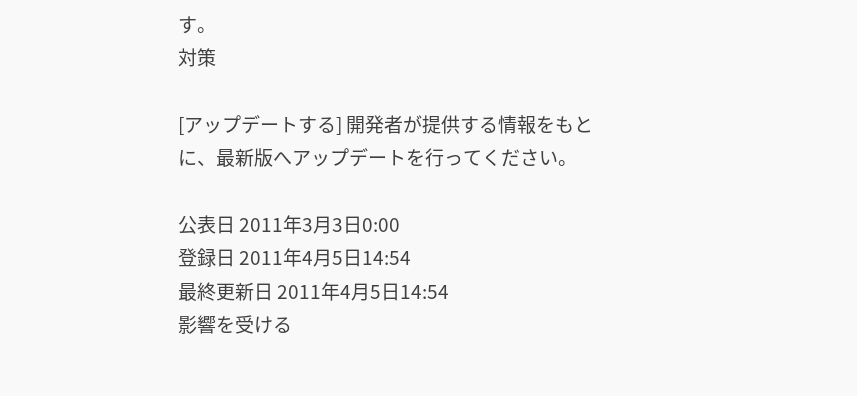す。
対策

[アップデートする] 開発者が提供する情報をもとに、最新版へアップデートを行ってください。

公表日 2011年3月3日0:00
登録日 2011年4月5日14:54
最終更新日 2011年4月5日14:54
影響を受ける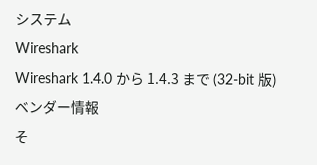システム
Wireshark
Wireshark 1.4.0 から 1.4.3 まで (32-bit 版)
ベンダー情報
そ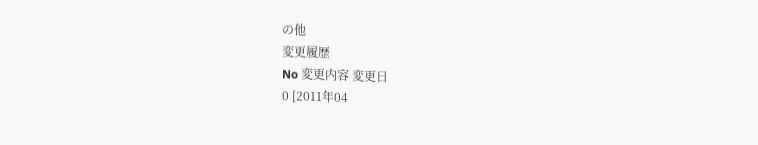の他
変更履歴
No 変更内容 変更日
0 [2011年04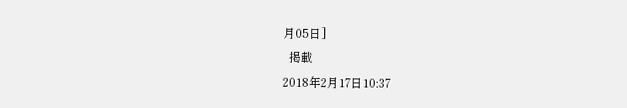月05日]
  掲載
2018年2月17日10:37